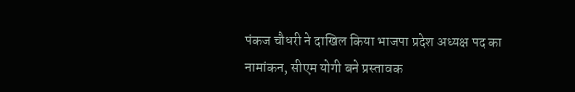पंकज चौधरी ने दाखिल किया भाजपा प्रदेश अध्यक्ष पद का नामांकन, सीएम योगी बने प्रस्तावक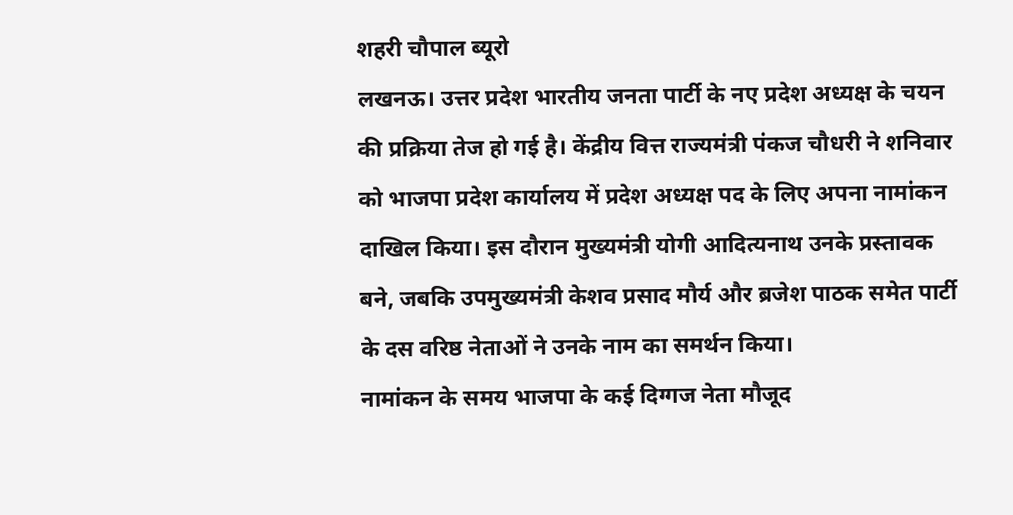शहरी चौपाल ब्यूरो
लखनऊ। उत्तर प्रदेश भारतीय जनता पार्टी के नए प्रदेश अध्यक्ष के चयन की प्रक्रिया तेज हो गई है। केंद्रीय वित्त राज्यमंत्री पंकज चौधरी ने शनिवार को भाजपा प्रदेश कार्यालय में प्रदेश अध्यक्ष पद के लिए अपना नामांकन दाखिल किया। इस दौरान मुख्यमंत्री योगी आदित्यनाथ उनके प्रस्तावक बने, जबकि उपमुख्यमंत्री केशव प्रसाद मौर्य और ब्रजेश पाठक समेत पार्टी के दस वरिष्ठ नेताओं ने उनके नाम का समर्थन किया।
नामांकन के समय भाजपा के कई दिग्गज नेता मौजूद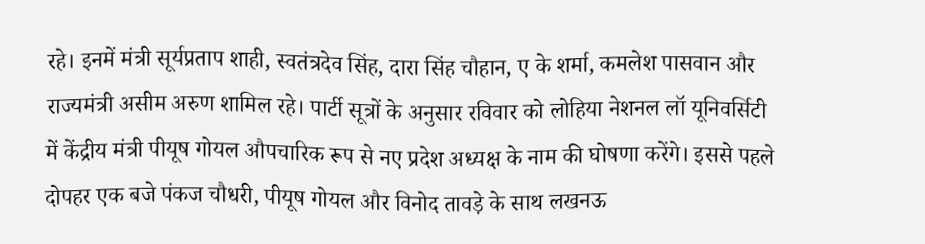रहे। इनमें मंत्री सूर्यप्रताप शाही, स्वतंत्रदेव सिंह, दारा सिंह चौहान, ए के शर्मा, कमलेश पासवान और राज्यमंत्री असीम अरुण शामिल रहे। पार्टी सूत्रों के अनुसार रविवार को लोहिया नेशनल लॉ यूनिवर्सिटी में केंद्रीय मंत्री पीयूष गोयल औपचारिक रूप से नए प्रदेश अध्यक्ष के नाम की घोषणा करेंगे। इससे पहले दोपहर एक बजे पंकज चौधरी, पीयूष गोयल और विनोद तावड़े के साथ लखनऊ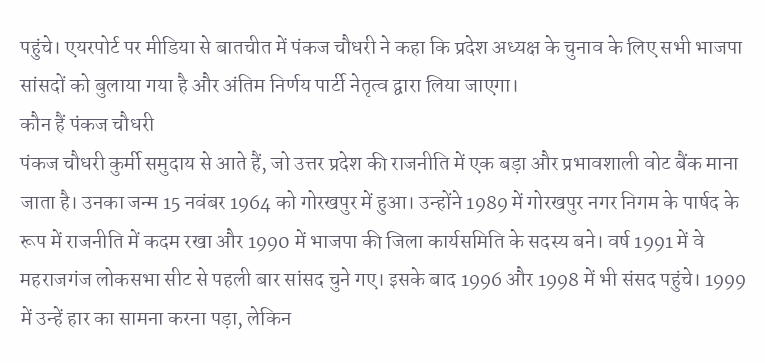पहुंचे। एयरपोर्ट पर मीडिया से बातचीत में पंकज चौधरी ने कहा कि प्रदेश अध्यक्ष के चुनाव के लिए सभी भाजपा सांसदों को बुलाया गया है और अंतिम निर्णय पार्टी नेतृत्व द्वारा लिया जाएगा।
कौन हैं पंकज चौधरी
पंकज चौधरी कुर्मी समुदाय से आते हैं, जो उत्तर प्रदेश की राजनीति में एक बड़ा और प्रभावशाली वोट बैंक माना जाता है। उनका जन्म 15 नवंबर 1964 को गोरखपुर में हुआ। उन्होंने 1989 में गोरखपुर नगर निगम के पार्षद के रूप में राजनीति में कदम रखा और 1990 में भाजपा की जिला कार्यसमिति के सदस्य बने। वर्ष 1991 में वे महराजगंज लोकसभा सीट से पहली बार सांसद चुने गए। इसके बाद 1996 और 1998 में भी संसद पहुंचे। 1999 में उन्हें हार का सामना करना पड़ा, लेकिन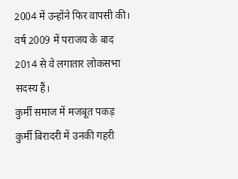2004 में उन्होंने फिर वापसी की। वर्ष 2009 में पराजय के बाद 2014 से वे लगातार लोकसभा सदस्य हैं।
कुर्मी समाज में मजबूत पकड़
कुर्मी बिरादरी में उनकी गहरी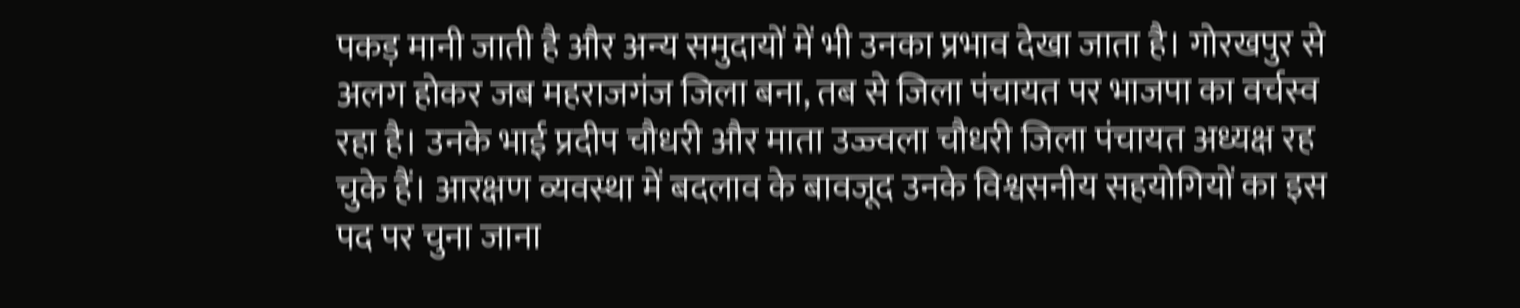पकड़ मानी जाती है और अन्य समुदायों में भी उनका प्रभाव देखा जाता है। गोरखपुर से अलग होकर जब महराजगंज जिला बना, तब से जिला पंचायत पर भाजपा का वर्चस्व रहा है। उनके भाई प्रदीप चौधरी और माता उज्ज्वला चौधरी जिला पंचायत अध्यक्ष रह चुके हैं। आरक्षण व्यवस्था में बदलाव के बावजूद उनके विश्वसनीय सहयोगियों का इस पद पर चुना जाना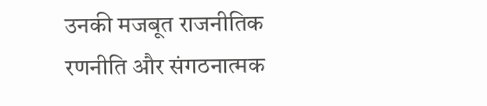उनकी मजबूत राजनीतिक रणनीति और संगठनात्मक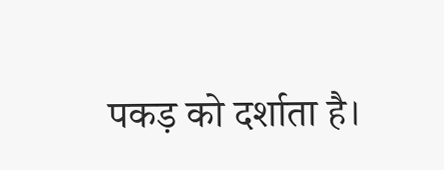पकड़ को दर्शाता है।